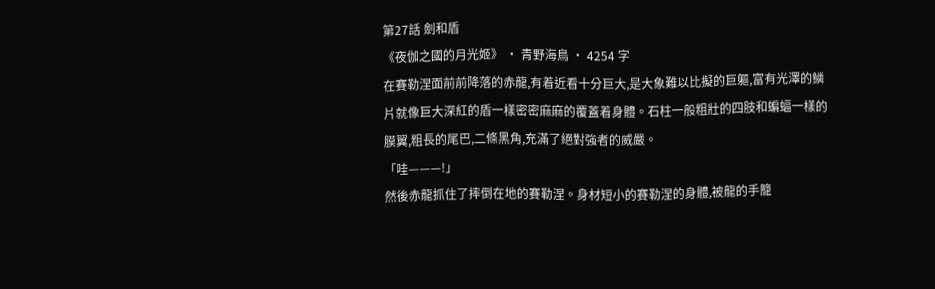第27話 劍和盾
《夜伽之國的月光姬》 · 青野海鳥 · 4254 字
在賽勒涅面前前降落的赤龍,有着近看十分巨大,是大象難以比擬的巨軀,富有光澤的鱗片就像巨大深紅的盾一樣密密麻麻的覆蓋着身體。石柱一般粗壯的四肢和蝙蝠一樣的膜翼,粗長的尾巴,二條黑角,充滿了絕對強者的威嚴。
「哇———!」
然後赤龍抓住了摔倒在地的賽勒涅。身材短小的賽勒涅的身體,被龍的手籠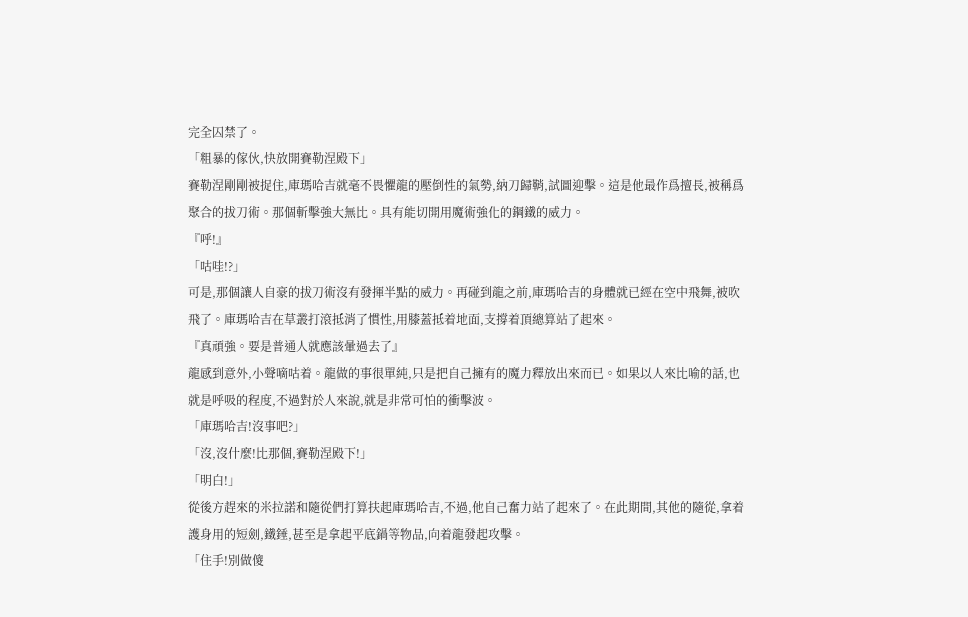完全囚禁了。
「粗暴的傢伙,快放開賽勒涅殿下」
賽勒涅剛剛被捉住,庫瑪哈吉就毫不畏懼龍的壓倒性的氣勢,納刀歸鞘,試圖迎擊。這是他最作爲擅長,被稱爲聚合的拔刀術。那個斬擊強大無比。具有能切開用魔術強化的鋼鐵的威力。
『呼!』
「咕哇!?」
可是,那個讓人自豪的拔刀術沒有發揮半點的威力。再碰到龍之前,庫瑪哈吉的身體就已經在空中飛舞,被吹飛了。庫瑪哈吉在草叢打滾抵消了慣性,用膝蓋抵着地面,支撐着頂總算站了起來。
『真頑強。要是普通人就應該暈過去了』
龍感到意外,小聲嘀咕着。龍做的事很單純,只是把自己擁有的魔力釋放出來而已。如果以人來比喻的話,也就是呼吸的程度,不過對於人來說,就是非常可怕的衝擊波。
「庫瑪哈吉!沒事吧?」
「沒,沒什麼!比那個,賽勒涅殿下!」
「明白!」
從後方趕來的米拉諾和隨從們打算扶起庫瑪哈吉,不過,他自己奮力站了起來了。在此期間,其他的隨從,拿着護身用的短劍,鐵錘,甚至是拿起平底鍋等物品,向着龍發起攻擊。
「住手!別做傻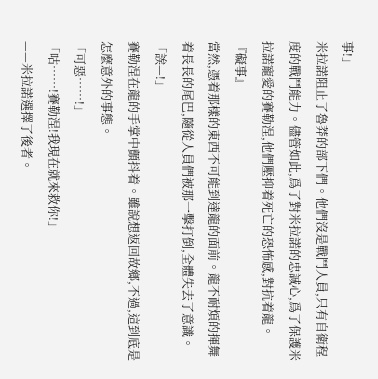事!」
米拉諾阻止了魯莽的部下們。他們沒是戰鬥人員,只有自衛程度的戰鬥能力。儘管如此,爲了對米拉諾的忠誠心,爲了保護米拉諾寵愛的賽勒涅,他們壓抑着死亡的恐怖感,對抗着龍。
『礙事』
當然,憑着那樣的東西不可能到達龍的面前。龍不耐煩的揮舞着長長的尾巴,隨從人員們被那一擊打倒,全體失去了意識。
「誒—!」
賽勒涅在龍的手掌中顫抖着。雖說想返回故鄉,不過,這到底是怎麼意外的事態。
「可惡……!」
「咕……!賽勒涅!我現在就來救你!」
——米拉諾選擇了後者。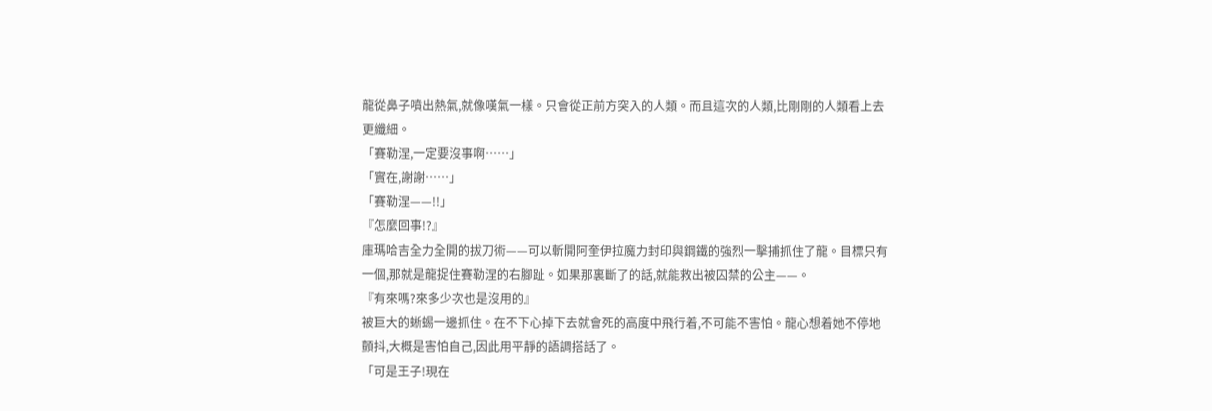龍從鼻子噴出熱氣,就像嘆氣一樣。只會從正前方突入的人類。而且這次的人類,比剛剛的人類看上去更纖細。
「賽勒涅,一定要沒事啊……」
「實在,謝謝……」
「賽勒涅——!!」
『怎麼回事!?』
庫瑪哈吉全力全開的拔刀術——可以斬開阿奎伊拉魔力封印與鋼鐵的強烈一擊捕抓住了龍。目標只有一個,那就是龍捉住賽勒涅的右腳趾。如果那裏斷了的話,就能救出被囚禁的公主——。
『有來嗎?來多少次也是沒用的』
被巨大的蜥蜴一邊抓住。在不下心掉下去就會死的高度中飛行着,不可能不害怕。龍心想着她不停地顫抖,大概是害怕自己,因此用平靜的語調搭話了。
「可是王子!現在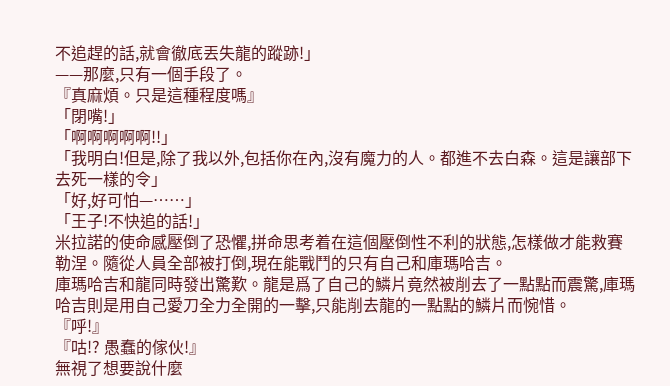不追趕的話,就會徹底丟失龍的蹤跡!」
——那麼,只有一個手段了。
『真麻煩。只是這種程度嗎』
「閉嘴!」
「啊啊啊啊啊!!」
「我明白!但是,除了我以外,包括你在內,沒有魔力的人。都進不去白森。這是讓部下去死一樣的令」
「好,好可怕—……」
「王子!不快追的話!」
米拉諾的使命感壓倒了恐懼,拼命思考着在這個壓倒性不利的狀態,怎樣做才能救賽勒涅。隨從人員全部被打倒,現在能戰鬥的只有自己和庫瑪哈吉。
庫瑪哈吉和龍同時發出驚歎。龍是爲了自己的鱗片竟然被削去了一點點而震驚,庫瑪哈吉則是用自己愛刀全力全開的一擊,只能削去龍的一點點的鱗片而惋惜。
『呼!』
『咕!? 愚蠢的傢伙!』
無視了想要說什麼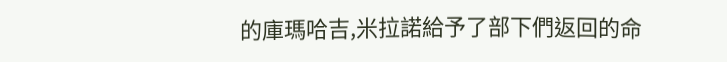的庫瑪哈吉,米拉諾給予了部下們返回的命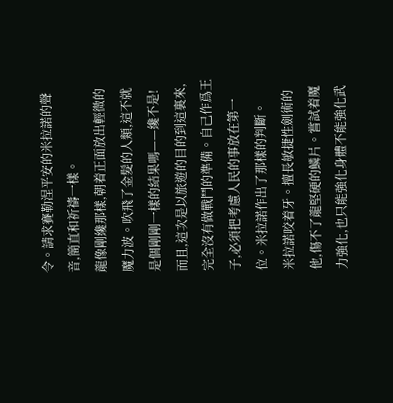令。請求賽勒涅平安的米拉諾的聲音,簡直和祈禱一樣。
龍像剛纔那樣,朝着正面放出輕微的魔力波。吹飛了金髮的人類,這不就是個剛剛一樣的結果嗎——纔不是!
而且,這次是以旅遊的目的到這裏來,完全沒有做戰鬥的準備。自己作爲王子,必須把考慮人民的事放在第一位。米拉諾作出了那樣的判斷。
米拉諾咬着牙。擅長敏捷性劍術的他,傷不了龍堅硬的鱗片。嘗試着魔力強化,也只能強化身體不能強化武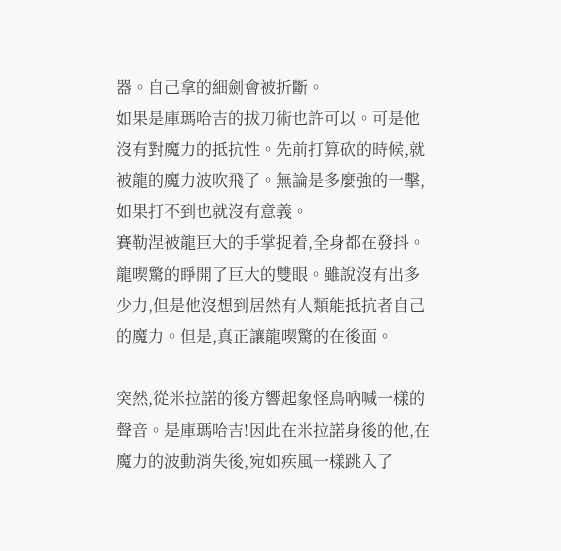器。自己拿的細劍會被折斷。
如果是庫瑪哈吉的拔刀術也許可以。可是他沒有對魔力的抵抗性。先前打算砍的時候,就被龍的魔力波吹飛了。無論是多麼強的一擊,如果打不到也就沒有意義。
賽勒涅被龍巨大的手掌捉着,全身都在發抖。
龍喫驚的睜開了巨大的雙眼。雖說沒有出多少力,但是他沒想到居然有人類能抵抗者自己的魔力。但是,真正讓龍喫驚的在後面。

突然,從米拉諾的後方響起象怪鳥吶喊一樣的聲音。是庫瑪哈吉!因此在米拉諾身後的他,在魔力的波動消失後,宛如疾風一樣跳入了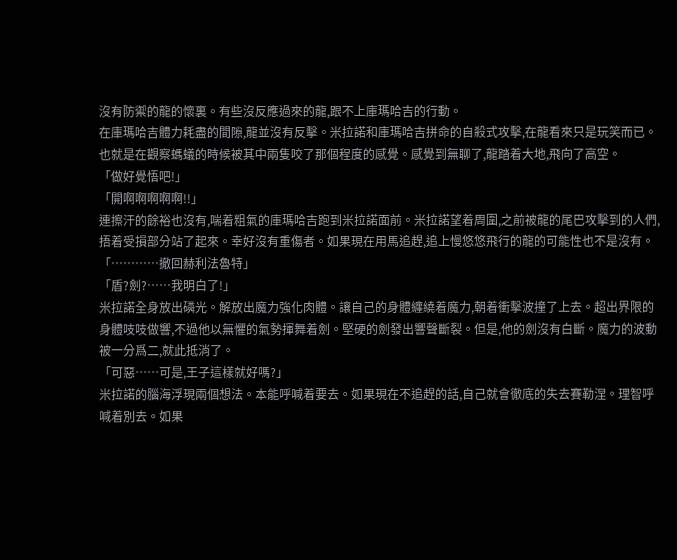沒有防禦的龍的懷裏。有些沒反應過來的龍,跟不上庫瑪哈吉的行動。
在庫瑪哈吉體力耗盡的間隙,龍並沒有反擊。米拉諾和庫瑪哈吉拼命的自殺式攻擊,在龍看來只是玩笑而已。也就是在觀察螞蟻的時候被其中兩隻咬了那個程度的感覺。感覺到無聊了,龍踏着大地,飛向了高空。
「做好覺悟吧!」
「開啊啊啊啊啊!!」
連擦汗的餘裕也沒有,喘着粗氣的庫瑪哈吉跑到米拉諾面前。米拉諾望着周圍,之前被龍的尾巴攻擊到的人們,捂着受損部分站了起來。幸好沒有重傷者。如果現在用馬追趕,追上慢悠悠飛行的龍的可能性也不是沒有。
「…………撤回赫利法魯特」
「盾?劍?……我明白了!」
米拉諾全身放出磷光。解放出魔力強化肉體。讓自己的身體纏繞着魔力,朝着衝擊波撞了上去。超出界限的身體吱吱做響,不過他以無懼的氣勢揮舞着劍。堅硬的劍發出響聲斷裂。但是,他的劍沒有白斷。魔力的波動被一分爲二,就此抵消了。
「可惡……可是,王子這樣就好嗎?」
米拉諾的腦海浮現兩個想法。本能呼喊着要去。如果現在不追趕的話,自己就會徹底的失去賽勒涅。理智呼喊着別去。如果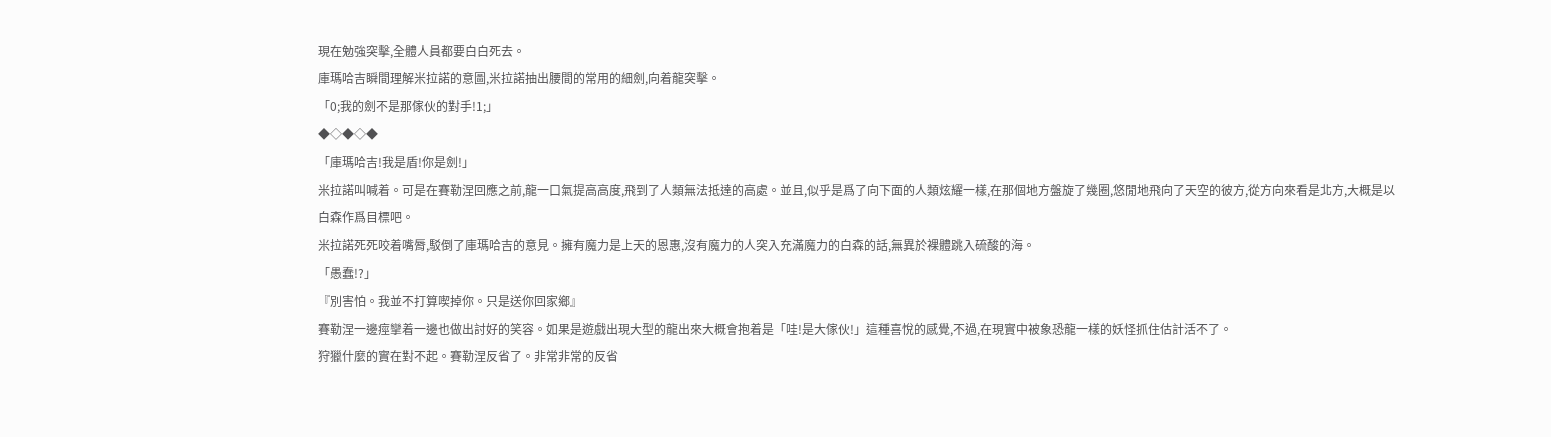現在勉強突擊,全體人員都要白白死去。
庫瑪哈吉瞬間理解米拉諾的意圖,米拉諾抽出腰間的常用的細劍,向着龍突擊。
「0;我的劍不是那傢伙的對手!1;」
◆◇◆◇◆
「庫瑪哈吉!我是盾!你是劍!」
米拉諾叫喊着。可是在賽勒涅回應之前,龍一口氣提高高度,飛到了人類無法抵達的高處。並且,似乎是爲了向下面的人類炫耀一樣,在那個地方盤旋了幾圈,悠閒地飛向了天空的彼方,從方向來看是北方,大概是以白森作爲目標吧。
米拉諾死死咬着嘴脣,駁倒了庫瑪哈吉的意見。擁有魔力是上天的恩惠,沒有魔力的人突入充滿魔力的白森的話,無異於裸體跳入硫酸的海。
「愚蠢!?」
『別害怕。我並不打算喫掉你。只是送你回家鄉』
賽勒涅一邊痙攣着一邊也做出討好的笑容。如果是遊戲出現大型的龍出來大概會抱着是「哇!是大傢伙!」這種喜悅的感覺,不過,在現實中被象恐龍一樣的妖怪抓住估計活不了。
狩獵什麼的實在對不起。賽勒涅反省了。非常非常的反省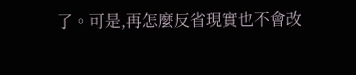了。可是,再怎麼反省現實也不會改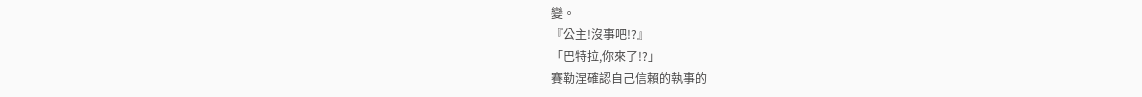變。
『公主!沒事吧!?』
「巴特拉,你來了!?」
賽勒涅確認自己信賴的執事的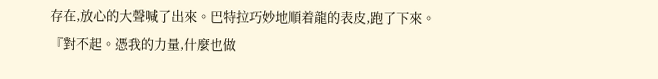存在,放心的大聲喊了出來。巴特拉巧妙地順着龍的表皮,跑了下來。
『對不起。憑我的力量,什麼也做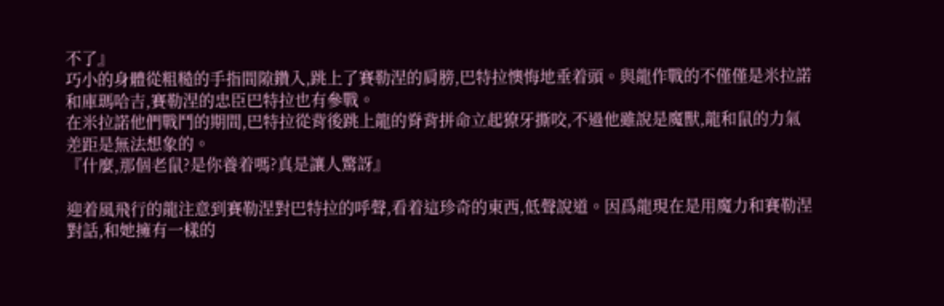不了』
巧小的身體從粗糙的手指間隙鑽入,跳上了賽勒涅的肩膀,巴特拉懊悔地垂着頭。與龍作戰的不僅僅是米拉諾和庫瑪哈吉,賽勒涅的忠臣巴特拉也有參戰。
在米拉諾他們戰鬥的期間,巴特拉從背後跳上龍的脊背拼命立起獠牙撕咬,不過他雖說是魔獸,龍和鼠的力氣差距是無法想象的。
『什麼,那個老鼠?是你養着嗎?真是讓人驚訝』

迎着風飛行的龍注意到賽勒涅對巴特拉的呼聲,看着這珍奇的東西,低聲說道。因爲龍現在是用魔力和賽勒涅對話,和她擁有一樣的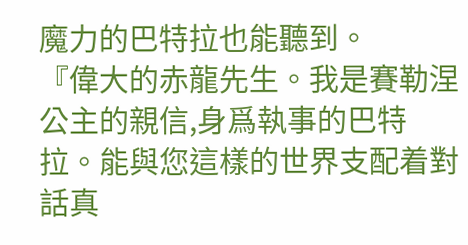魔力的巴特拉也能聽到。
『偉大的赤龍先生。我是賽勒涅公主的親信,身爲執事的巴特拉。能與您這樣的世界支配着對話真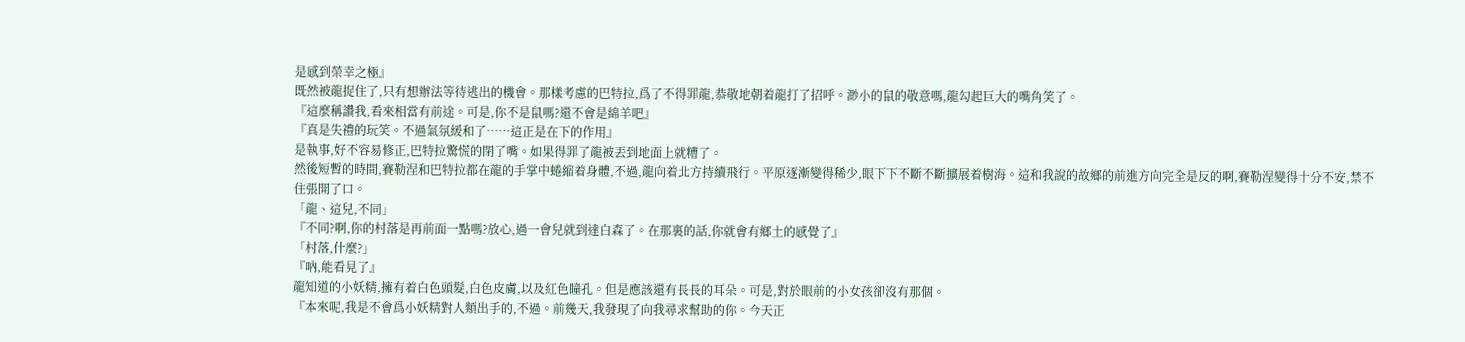是感到榮幸之極』
既然被龍捉住了,只有想辦法等待逃出的機會。那樣考慮的巴特拉,爲了不得罪龍,恭敬地朝着龍打了招呼。渺小的鼠的敬意嗎,龍勾起巨大的嘴角笑了。
『這麼稱讚我,看來相當有前途。可是,你不是鼠嗎?還不會是綿羊吧』
『真是失禮的玩笑。不過氣氛緩和了……這正是在下的作用』
是執事,好不容易修正,巴特拉驚慌的閉了嘴。如果得罪了龍被丟到地面上就糟了。
然後短暫的時間,賽勒涅和巴特拉都在龍的手掌中蜷縮着身體,不過,龍向着北方持續飛行。平原逐漸變得稀少,眼下下不斷不斷擴展着樹海。這和我說的故鄉的前進方向完全是反的啊,賽勒涅變得十分不安,禁不住張開了口。
「龍、這兒,不同」
『不同?啊,你的村落是再前面一點嗎?放心,過一會兒就到達白森了。在那裏的話,你就會有鄉土的感覺了』
「村落,什麼?」
『吶,能看見了』
龍知道的小妖精,擁有着白色頭髮,白色皮膚,以及紅色瞳孔。但是應該還有長長的耳朵。可是,對於眼前的小女孩卻沒有那個。
『本來呢,我是不會爲小妖精對人類出手的,不過。前幾天,我發現了向我尋求幫助的你。今天正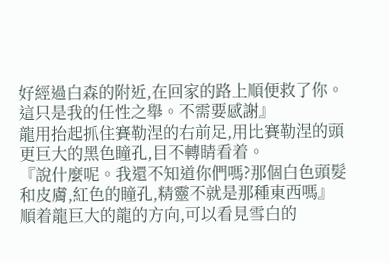好經過白森的附近,在回家的路上順便救了你。這只是我的任性之舉。不需要感謝』
龍用抬起抓住賽勒涅的右前足,用比賽勒涅的頭更巨大的黑色瞳孔,目不轉睛看着。
『說什麼呢。我還不知道你們嗎?那個白色頭髮和皮膚,紅色的瞳孔,精靈不就是那種東西嗎』
順着龍巨大的龍的方向,可以看見雪白的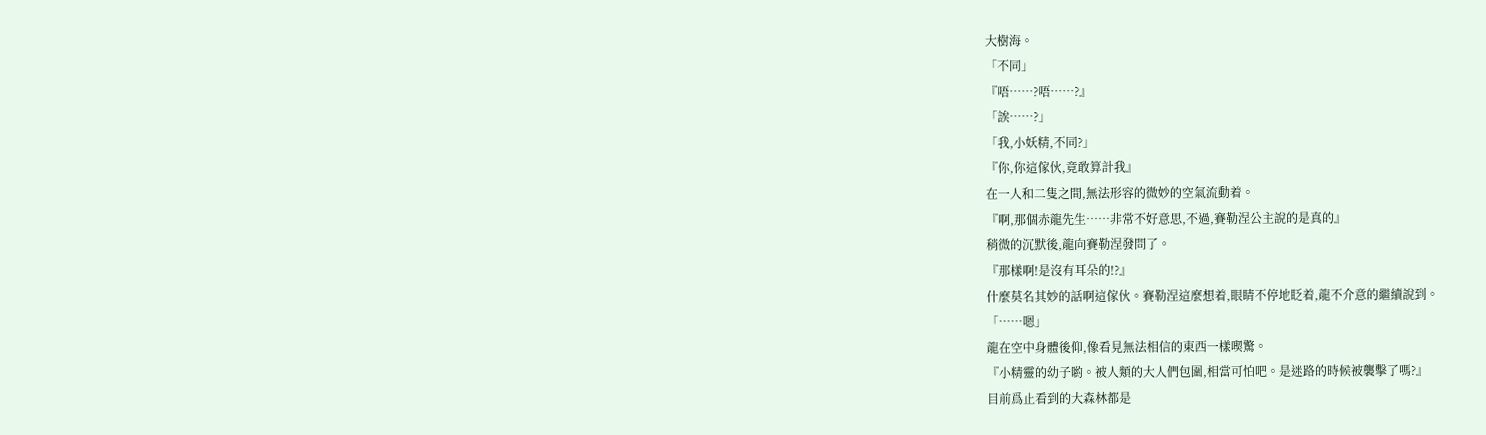大樹海。
「不同」
『唔……?唔……?』
「誒……?」
「我,小妖精,不同?」
『你,你這傢伙,竟敢算計我』
在一人和二隻之間,無法形容的微妙的空氣流動着。
『啊,那個赤龍先生……非常不好意思,不過,賽勒涅公主說的是真的』
稍微的沉默後,龍向賽勒涅發問了。
『那樣啊!是沒有耳朵的!?』
什麼莫名其妙的話啊這傢伙。賽勒涅這麼想着,眼睛不停地眨着,龍不介意的繼續說到。
「……嗯」
龍在空中身體後仰,像看見無法相信的東西一樣喫驚。
『小精靈的幼子喲。被人類的大人們包圍,相當可怕吧。是迷路的時候被襲擊了嗎?』
目前爲止看到的大森林都是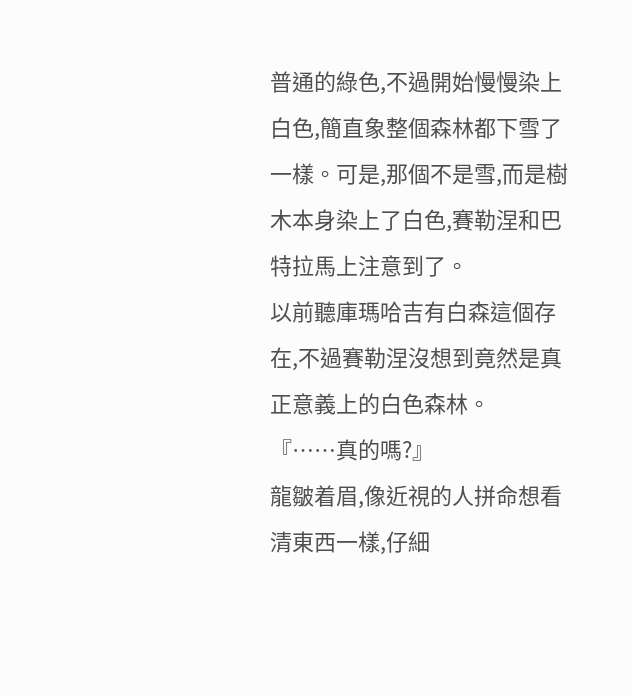普通的綠色,不過開始慢慢染上白色,簡直象整個森林都下雪了一樣。可是,那個不是雪,而是樹木本身染上了白色,賽勒涅和巴特拉馬上注意到了。
以前聽庫瑪哈吉有白森這個存在,不過賽勒涅沒想到竟然是真正意義上的白色森林。
『……真的嗎?』
龍皺着眉,像近視的人拼命想看清東西一樣,仔細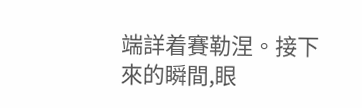端詳着賽勒涅。接下來的瞬間,眼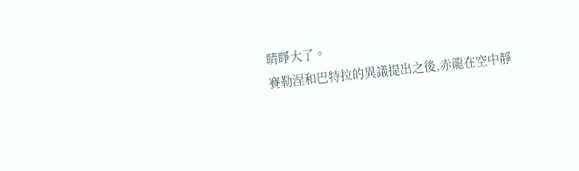睛睜大了。
賽勒涅和巴特拉的異議提出之後,赤龍在空中靜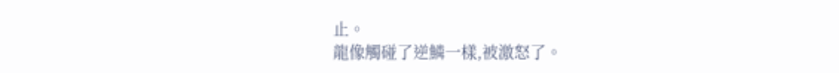止。
龍像觸碰了逆鱗一樣,被激怒了。